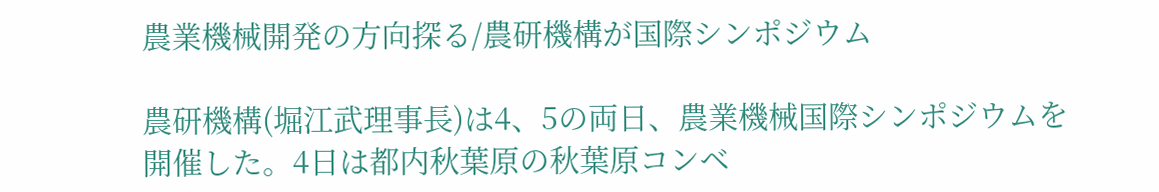農業機械開発の方向探る/農研機構が国際シンポジウム

農研機構(堀江武理事長)は4、5の両日、農業機械国際シンポジウムを開催した。4日は都内秋葉原の秋葉原コンベ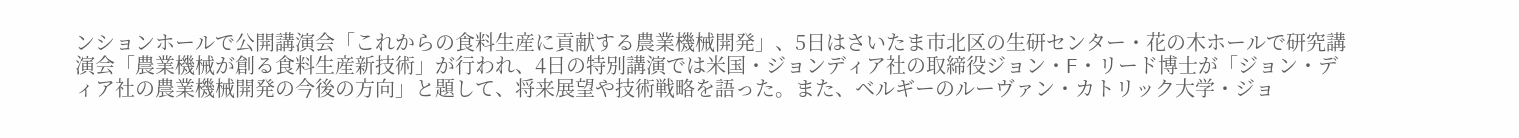ンションホールで公開講演会「これからの食料生産に貢献する農業機械開発」、5日はさいたま市北区の生研センター・花の木ホールで研究講演会「農業機械が創る食料生産新技術」が行われ、4日の特別講演では米国・ジョンディア社の取締役ジョン・F・リード博士が「ジョン・ディア社の農業機械開発の今後の方向」と題して、将来展望や技術戦略を語った。また、ベルギーのルーヴァン・カトリック大学・ジョ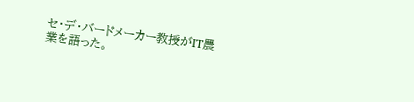セ・デ・バードメーカー教授がIT農業を語った。